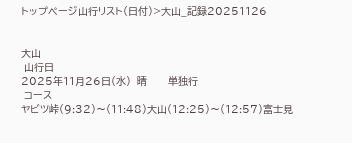トップページ山行リスト(日付)>大山_記録20251126


大山
 山行日
2025年11月26日(水)  晴       単独行
 コース
ヤビツ峠(9:32)〜(11:48)大山(12:25)〜(12:57)富士見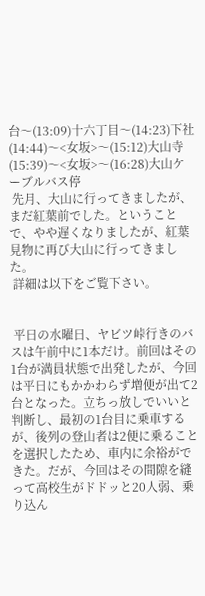台〜(13:09)十六丁目〜(14:23)下社(14:44)〜<女坂>〜(15:12)大山寺(15:39)〜<女坂>〜(16:28)大山ケーブルバス停
 先月、大山に行ってきましたが、まだ紅葉前でした。ということで、やや遅くなりましたが、紅葉見物に再び大山に行ってきました。
 詳細は以下をご覧下さい。


 平日の水曜日、ヤビツ峠行きのバスは午前中に1本だけ。前回はその1台が満員状態で出発したが、今回は平日にもかかわらず増便が出て2台となった。立ちっ放しでいいと判断し、最初の1台目に乗車するが、後列の登山者は2便に乗ることを選択したため、車内に余裕ができた。だが、今回はその間隙を縫って高校生がドドッと20人弱、乗り込ん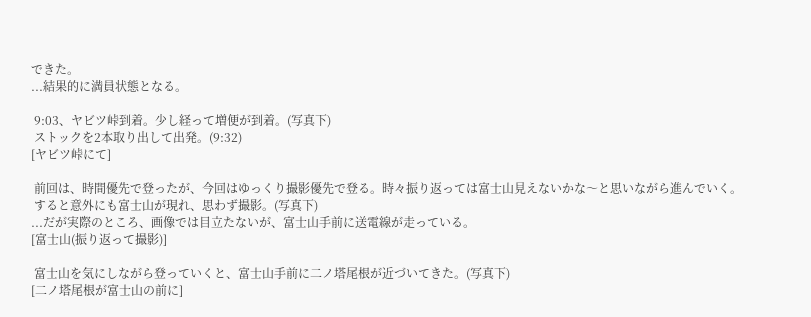できた。
...結果的に満員状態となる。

 9:03、ヤビツ峠到着。少し経って増便が到着。(写真下)
 ストックを2本取り出して出発。(9:32)
[ヤビツ峠にて]

 前回は、時間優先で登ったが、今回はゆっくり撮影優先で登る。時々振り返っては富士山見えないかな〜と思いながら進んでいく。
 すると意外にも富士山が現れ、思わず撮影。(写真下)
...だが実際のところ、画像では目立たないが、富士山手前に送電線が走っている。
[富士山(振り返って撮影)]

 富士山を気にしながら登っていくと、富士山手前に二ノ塔尾根が近づいてきた。(写真下)
[二ノ塔尾根が富士山の前に]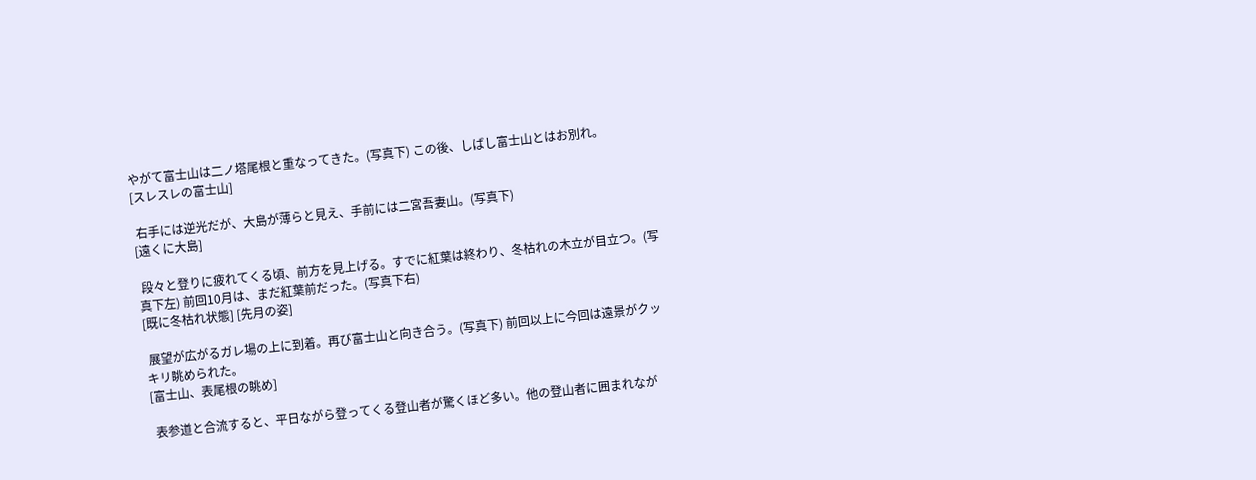やがて富士山は二ノ塔尾根と重なってきた。(写真下) この後、しばし富士山とはお別れ。
[スレスレの富士山]

 右手には逆光だが、大島が薄らと見え、手前には二宮吾妻山。(写真下)
[遠くに大島]

 段々と登りに疲れてくる頃、前方を見上げる。すでに紅葉は終わり、冬枯れの木立が目立つ。(写真下左) 前回10月は、まだ紅葉前だった。(写真下右)
[既に冬枯れ状態] [先月の姿]

 展望が広がるガレ場の上に到着。再び富士山と向き合う。(写真下) 前回以上に今回は遠景がクッキリ眺められた。
[富士山、表尾根の眺め]

 表参道と合流すると、平日ながら登ってくる登山者が驚くほど多い。他の登山者に囲まれなが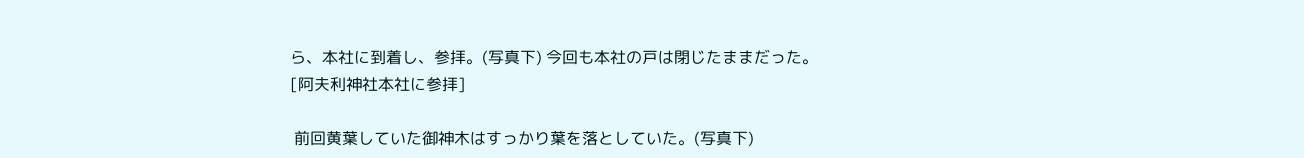ら、本社に到着し、参拝。(写真下) 今回も本社の戸は閉じたままだった。
[阿夫利神社本社に参拝]

 前回黄葉していた御神木はすっかり葉を落としていた。(写真下)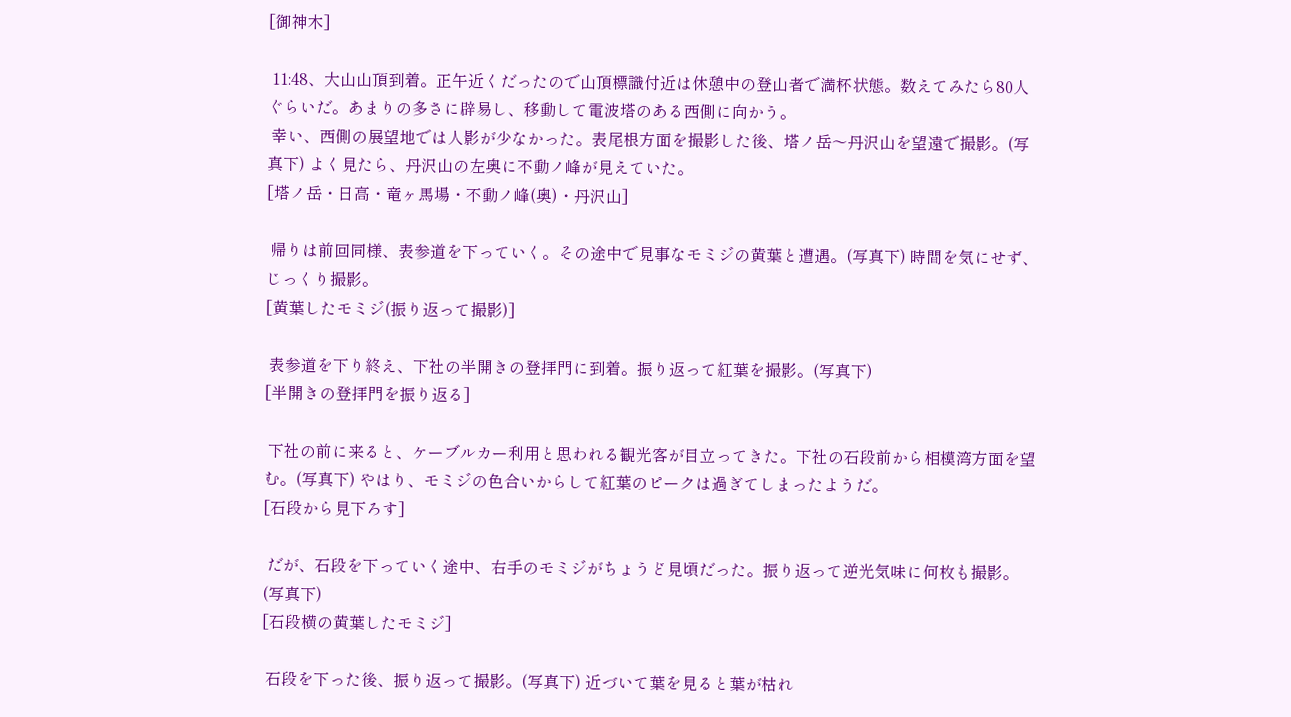[御神木]

 11:48、大山山頂到着。正午近くだったので山頂標識付近は休憩中の登山者で満杯状態。数えてみたら80人ぐらいだ。あまりの多さに辟易し、移動して電波塔のある西側に向かう。
 幸い、西側の展望地では人影が少なかった。表尾根方面を撮影した後、塔ノ岳〜丹沢山を望遠で撮影。(写真下) よく見たら、丹沢山の左奥に不動ノ峰が見えていた。
[塔ノ岳・日高・竜ヶ馬場・不動ノ峰(奥)・丹沢山]

 帰りは前回同様、表参道を下っていく。その途中で見事なモミジの黄葉と遭遇。(写真下) 時間を気にせず、じっくり撮影。
[黄葉したモミジ(振り返って撮影)]

 表参道を下り終え、下社の半開きの登拝門に到着。振り返って紅葉を撮影。(写真下)
[半開きの登拝門を振り返る]

 下社の前に来ると、ケーブルカー利用と思われる観光客が目立ってきた。下社の石段前から相模湾方面を望む。(写真下) やはり、モミジの色合いからして紅葉のピークは過ぎてしまったようだ。
[石段から見下ろす]

 だが、石段を下っていく途中、右手のモミジがちょうど見頃だった。振り返って逆光気味に何枚も撮影。(写真下)
[石段横の黄葉したモミジ]

 石段を下った後、振り返って撮影。(写真下) 近づいて葉を見ると葉が枯れ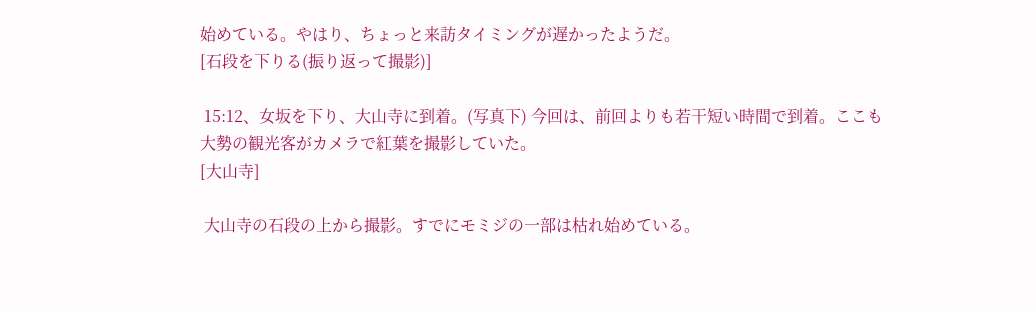始めている。やはり、ちょっと来訪タイミングが遅かったようだ。
[石段を下りる(振り返って撮影)]

 15:12、女坂を下り、大山寺に到着。(写真下) 今回は、前回よりも若干短い時間で到着。ここも大勢の観光客がカメラで紅葉を撮影していた。
[大山寺]

 大山寺の石段の上から撮影。すでにモミジの一部は枯れ始めている。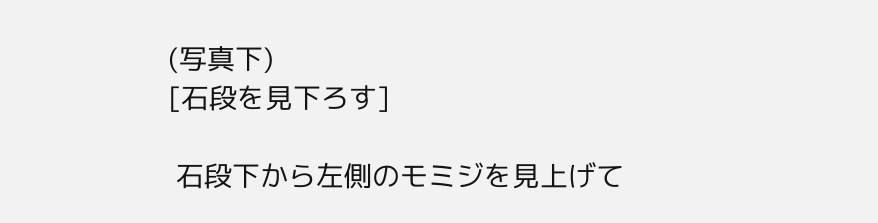(写真下)
[石段を見下ろす]

 石段下から左側のモミジを見上げて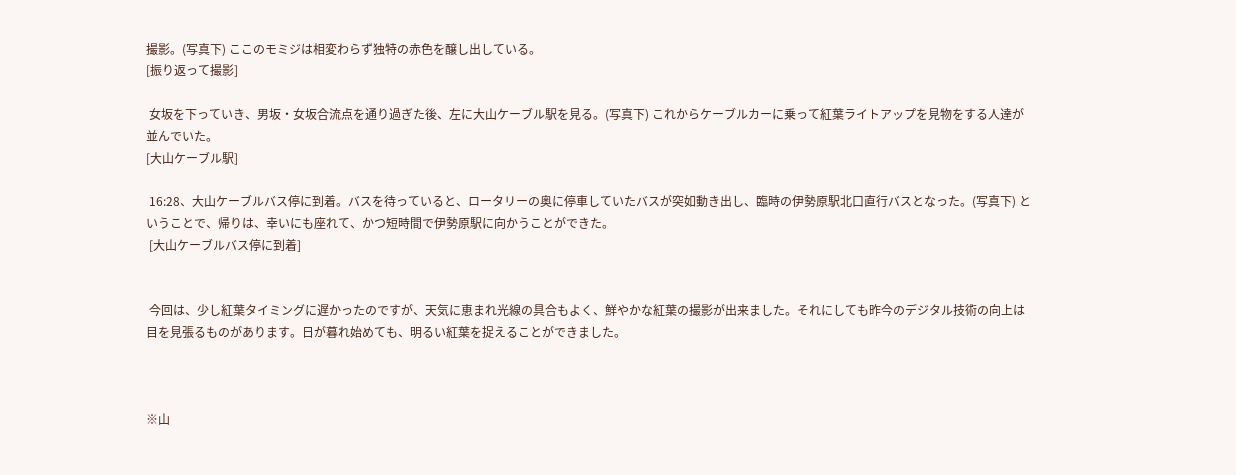撮影。(写真下) ここのモミジは相変わらず独特の赤色を醸し出している。
[振り返って撮影]

 女坂を下っていき、男坂・女坂合流点を通り過ぎた後、左に大山ケーブル駅を見る。(写真下) これからケーブルカーに乗って紅葉ライトアップを見物をする人達が並んでいた。
[大山ケーブル駅]

 16:28、大山ケーブルバス停に到着。バスを待っていると、ロータリーの奥に停車していたバスが突如動き出し、臨時の伊勢原駅北口直行バスとなった。(写真下) ということで、帰りは、幸いにも座れて、かつ短時間で伊勢原駅に向かうことができた。
 [大山ケーブルバス停に到着]


 今回は、少し紅葉タイミングに遅かったのですが、天気に恵まれ光線の具合もよく、鮮やかな紅葉の撮影が出来ました。それにしても昨今のデジタル技術の向上は目を見張るものがあります。日が暮れ始めても、明るい紅葉を捉えることができました。



※山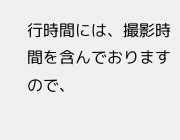行時間には、撮影時間を含んでおりますので、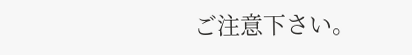ご注意下さい。